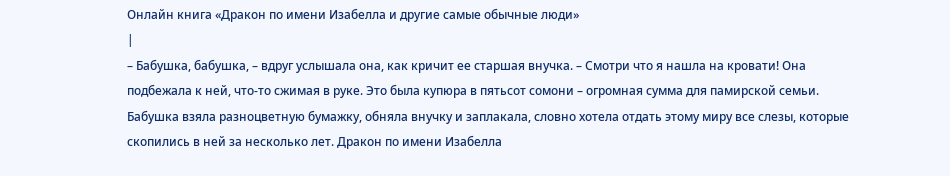Онлайн книга «Дракон по имени Изабелла и другие самые обычные люди»
|
– Бабушка, бабушка, – вдруг услышала она, как кричит ее старшая внучка. – Смотри что я нашла на кровати! Она подбежала к ней, что-то сжимая в руке. Это была купюра в пятьсот сомони – огромная сумма для памирской семьи. Бабушка взяла разноцветную бумажку, обняла внучку и заплакала, словно хотела отдать этому миру все слезы, которые скопились в ней за несколько лет. Дракон по имени Изабелла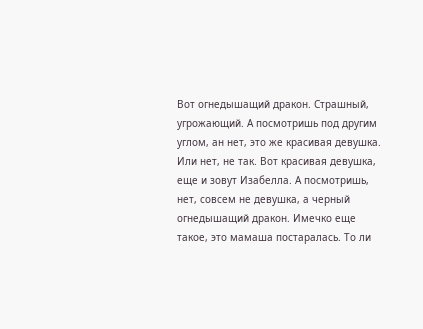Вот огнедышащий дракон. Страшный, угрожающий. А посмотришь под другим углом, ан нет, это же красивая девушка. Или нет, не так. Вот красивая девушка, еще и зовут Изабелла. А посмотришь, нет, совсем не девушка, а черный огнедышащий дракон. Имечко еще такое, это мамаша постаралась. То ли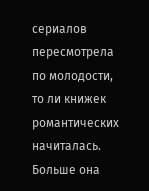сериалов пересмотрела по молодости, то ли книжек романтических начиталась. Больше она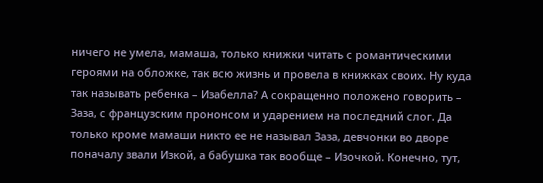ничего не умела, мамаша, только книжки читать с романтическими героями на обложке, так всю жизнь и провела в книжках своих. Ну куда так называть ребенка – Изабелла? А сокращенно положено говорить – Заза, с французским прононсом и ударением на последний слог. Да только кроме мамаши никто ее не называл Заза, девчонки во дворе поначалу звали Изкой, а бабушка так вообще – Изочкой. Конечно, тут,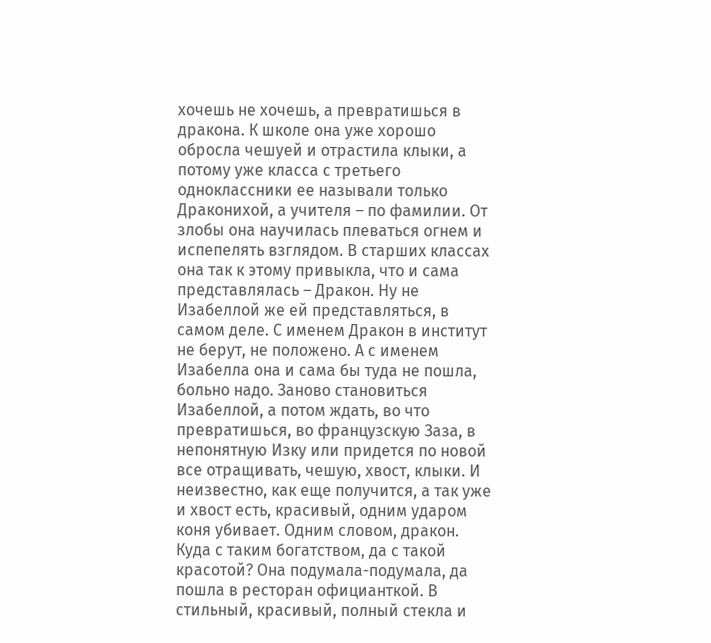хочешь не хочешь, а превратишься в дракона. К школе она уже хорошо обросла чешуей и отрастила клыки, а потому уже класса с третьего одноклассники ее называли только Драконихой, а учителя – по фамилии. От злобы она научилась плеваться огнем и испепелять взглядом. В старших классах она так к этому привыкла, что и сама представлялась – Дракон. Ну не Изабеллой же ей представляться, в самом деле. С именем Дракон в институт не берут, не положено. А с именем Изабелла она и сама бы туда не пошла, больно надо. Заново становиться Изабеллой, а потом ждать, во что превратишься, во французскую Заза, в непонятную Изку или придется по новой все отращивать, чешую, хвост, клыки. И неизвестно, как еще получится, а так уже и хвост есть, красивый, одним ударом коня убивает. Одним словом, дракон. Куда с таким богатством, да с такой красотой? Она подумала-подумала, да пошла в ресторан официанткой. В стильный, красивый, полный стекла и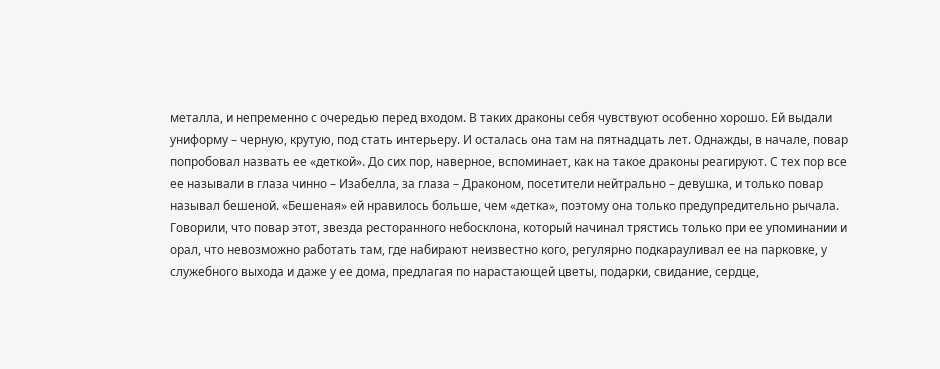металла, и непременно с очередью перед входом. В таких драконы себя чувствуют особенно хорошо. Ей выдали униформу – черную, крутую, под стать интерьеру. И осталась она там на пятнадцать лет. Однажды, в начале, повар попробовал назвать ее «деткой». До сих пор, наверное, вспоминает, как на такое драконы реагируют. С тех пор все ее называли в глаза чинно – Изабелла, за глаза – Драконом, посетители нейтрально – девушка, и только повар называл бешеной. «Бешеная» ей нравилось больше, чем «детка», поэтому она только предупредительно рычала. Говорили, что повар этот, звезда ресторанного небосклона, который начинал трястись только при ее упоминании и орал, что невозможно работать там, где набирают неизвестно кого, регулярно подкарауливал ее на парковке, у служебного выхода и даже у ее дома, предлагая по нарастающей цветы, подарки, свидание, сердце,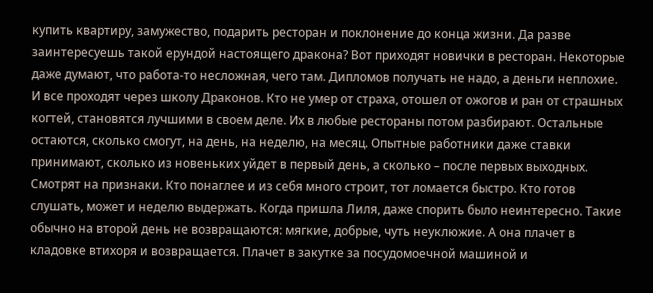купить квартиру, замужество, подарить ресторан и поклонение до конца жизни. Да разве заинтересуешь такой ерундой настоящего дракона? Вот приходят новички в ресторан. Некоторые даже думают, что работа-то несложная, чего там. Дипломов получать не надо, а деньги неплохие. И все проходят через школу Драконов. Кто не умер от страха, отошел от ожогов и ран от страшных когтей, становятся лучшими в своем деле. Их в любые рестораны потом разбирают. Остальные остаются, сколько смогут, на день, на неделю, на месяц. Опытные работники даже ставки принимают, сколько из новеньких уйдет в первый день, а сколько – после первых выходных. Смотрят на признаки. Кто понаглее и из себя много строит, тот ломается быстро. Кто готов слушать, может и неделю выдержать. Когда пришла Лиля, даже спорить было неинтересно. Такие обычно на второй день не возвращаются: мягкие, добрые, чуть неуклюжие. А она плачет в кладовке втихоря и возвращается. Плачет в закутке за посудомоечной машиной и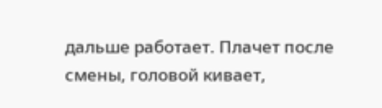дальше работает. Плачет после смены, головой кивает,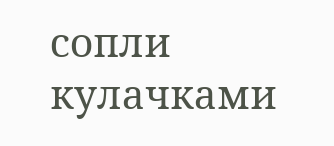сопли кулачками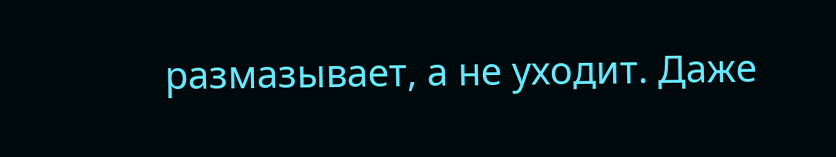размазывает, а не уходит. Даже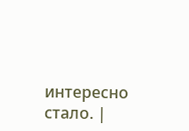интересно стало. |